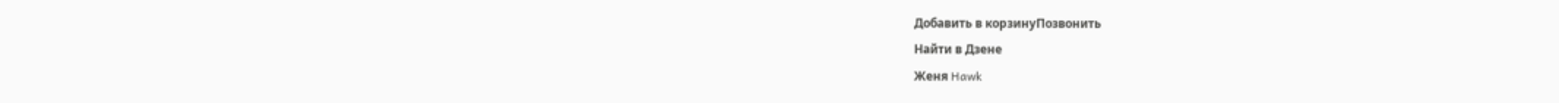Добавить в корзинуПозвонить
Найти в Дзене
Женя Hawk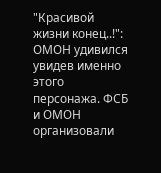"Красивой жизни конец..!": ОМОН удивился увидев именно этого персонажа. ФСБ и ОМОН организовали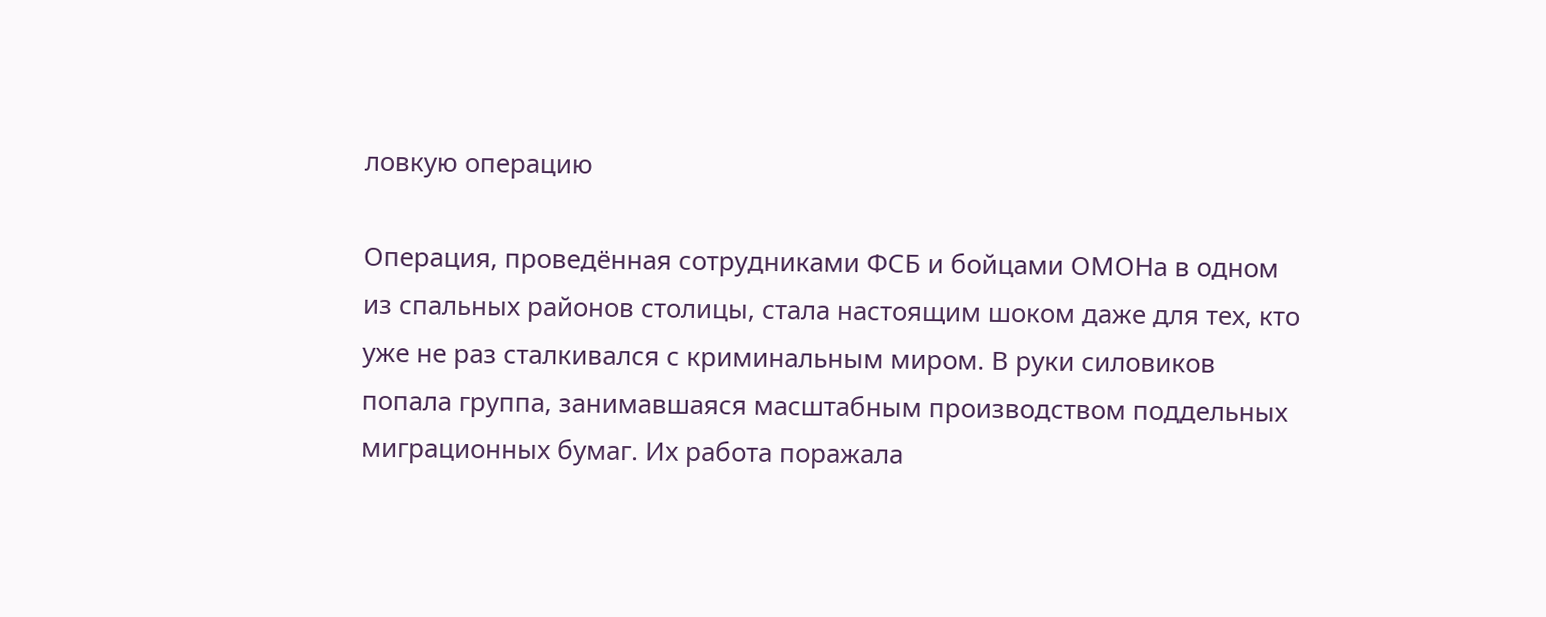ловкую операцию

Операция, проведённая сотрудниками ФСБ и бойцами ОМОНа в одном из спальных районов столицы, стала настоящим шоком даже для тех, кто уже не раз сталкивался с криминальным миром. В руки силовиков попала группа, занимавшаяся масштабным производством поддельных миграционных бумаг. Их работа поражала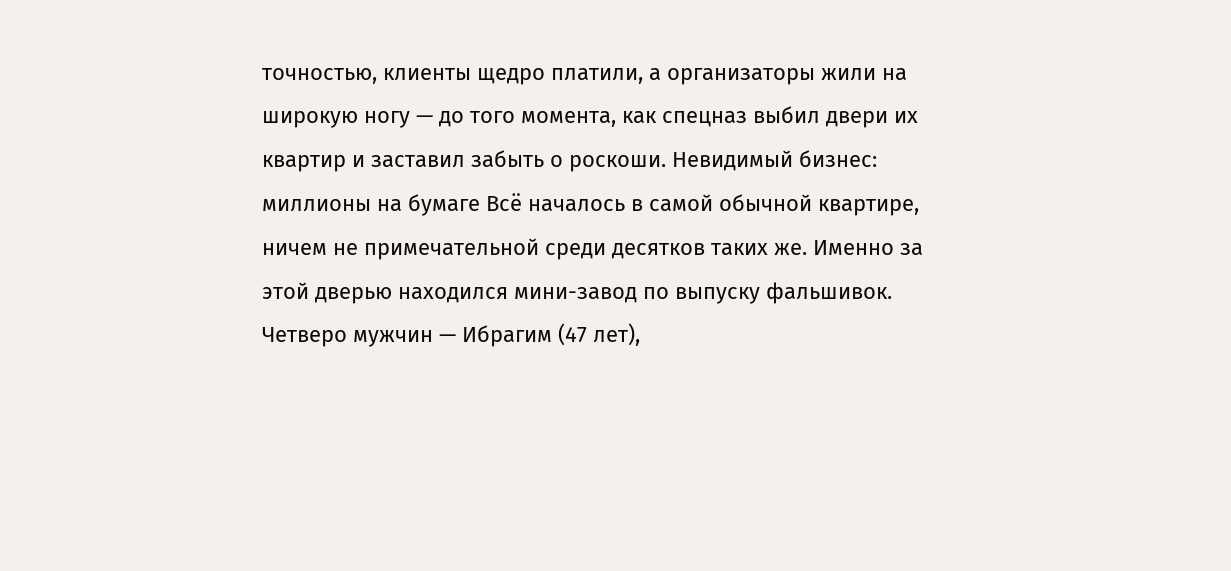точностью, клиенты щедро платили, а организаторы жили на широкую ногу — до того момента, как спецназ выбил двери их квартир и заставил забыть о роскоши. Невидимый бизнес: миллионы на бумаге Всё началось в самой обычной квартире, ничем не примечательной среди десятков таких же. Именно за этой дверью находился мини-завод по выпуску фальшивок. Четверо мужчин — Ибрагим (47 лет),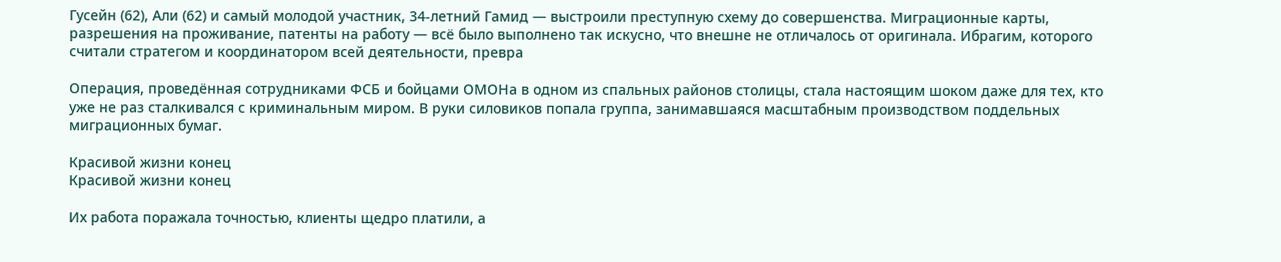Гусейн (62), Али (62) и самый молодой участник, 34-летний Гамид — выстроили преступную схему до совершенства. Миграционные карты, разрешения на проживание, патенты на работу — всё было выполнено так искусно, что внешне не отличалось от оригинала. Ибрагим, которого считали стратегом и координатором всей деятельности, превра

Операция, проведённая сотрудниками ФСБ и бойцами ОМОНа в одном из спальных районов столицы, стала настоящим шоком даже для тех, кто уже не раз сталкивался с криминальным миром. В руки силовиков попала группа, занимавшаяся масштабным производством поддельных миграционных бумаг.

Красивой жизни конец
Красивой жизни конец

Их работа поражала точностью, клиенты щедро платили, а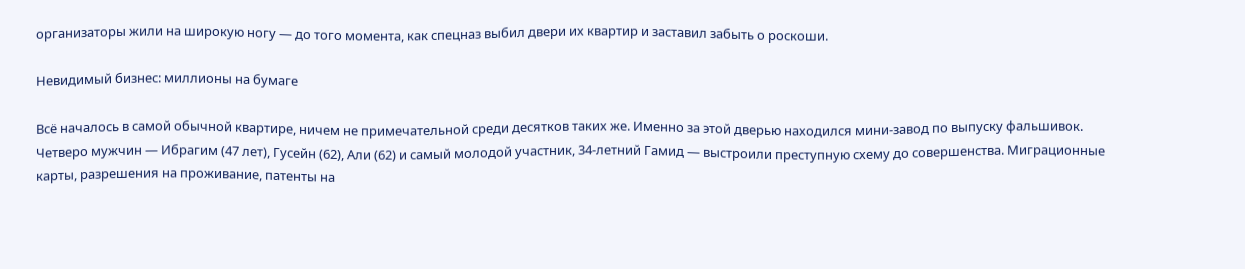организаторы жили на широкую ногу — до того момента, как спецназ выбил двери их квартир и заставил забыть о роскоши.

Невидимый бизнес: миллионы на бумаге

Всё началось в самой обычной квартире, ничем не примечательной среди десятков таких же. Именно за этой дверью находился мини-завод по выпуску фальшивок. Четверо мужчин — Ибрагим (47 лет), Гусейн (62), Али (62) и самый молодой участник, 34-летний Гамид — выстроили преступную схему до совершенства. Миграционные карты, разрешения на проживание, патенты на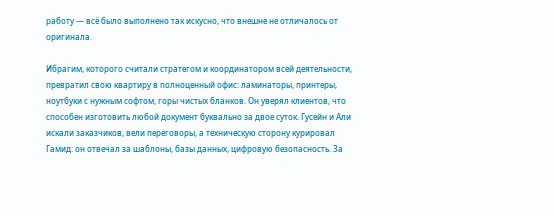работу — всё было выполнено так искусно, что внешне не отличалось от оригинала.

Ибрагим, которого считали стратегом и координатором всей деятельности, превратил свою квартиру в полноценный офис: ламинаторы, принтеры, ноутбуки с нужным софтом, горы чистых бланков. Он уверял клиентов, что способен изготовить любой документ буквально за двое суток. Гусейн и Али искали заказчиков, вели переговоры, а техническую сторону курировал Гамид: он отвечал за шаблоны, базы данных, цифровую безопасность. За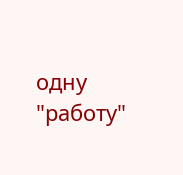одну "работу"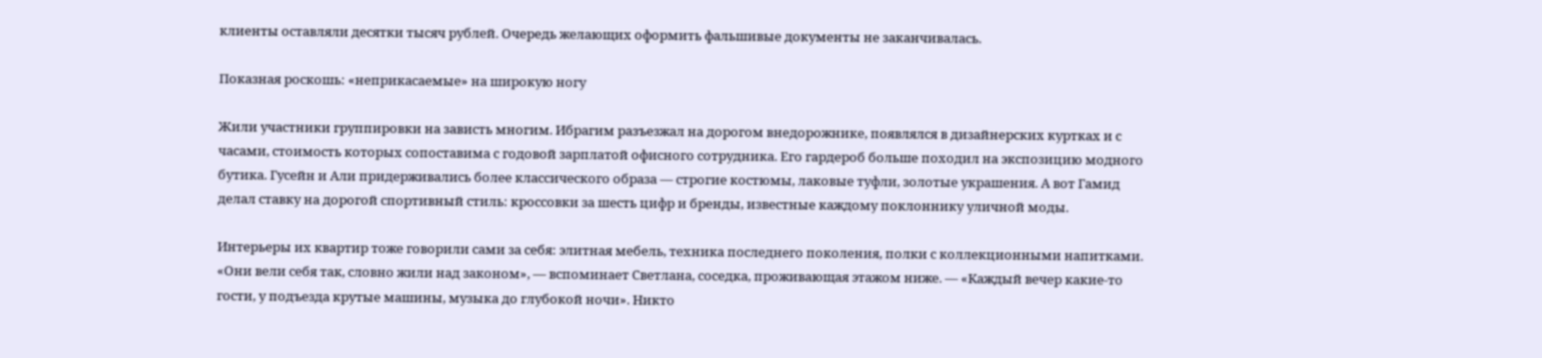клиенты оставляли десятки тысяч рублей. Очередь желающих оформить фальшивые документы не заканчивалась.

Показная роскошь: «неприкасаемые» на широкую ногу

Жили участники группировки на зависть многим. Ибрагим разъезжал на дорогом внедорожнике, появлялся в дизайнерских куртках и с часами, стоимость которых сопоставима с годовой зарплатой офисного сотрудника. Его гардероб больше походил на экспозицию модного бутика. Гусейн и Али придерживались более классического образа — строгие костюмы, лаковые туфли, золотые украшения. А вот Гамид делал ставку на дорогой спортивный стиль: кроссовки за шесть цифр и бренды, известные каждому поклоннику уличной моды.

Интерьеры их квартир тоже говорили сами за себя: элитная мебель, техника последнего поколения, полки с коллекционными напитками. «Они вели себя так, словно жили над законом», — вспоминает Светлана, соседка, проживающая этажом ниже. — «Каждый вечер какие-то гости, у подъезда крутые машины, музыка до глубокой ночи». Никто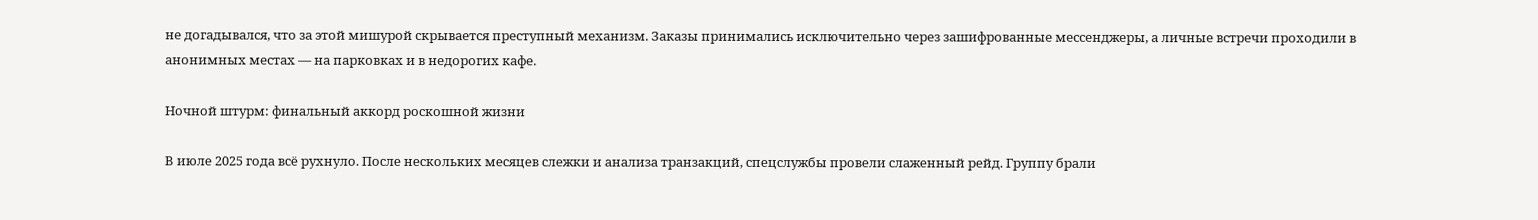не догадывался, что за этой мишурой скрывается преступный механизм. Заказы принимались исключительно через зашифрованные мессенджеры, а личные встречи проходили в анонимных местах — на парковках и в недорогих кафе.

Ночной штурм: финальный аккорд роскошной жизни

В июле 2025 года всё рухнуло. После нескольких месяцев слежки и анализа транзакций, спецслужбы провели слаженный рейд. Группу брали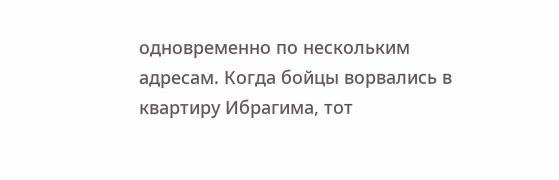одновременно по нескольким адресам. Когда бойцы ворвались в квартиру Ибрагима, тот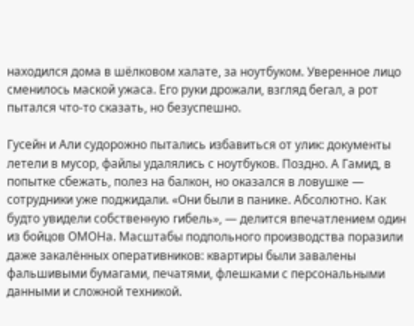находился дома в шёлковом халате, за ноутбуком. Уверенное лицо сменилось маской ужаса. Его руки дрожали, взгляд бегал, а рот пытался что-то сказать, но безуспешно.

Гусейн и Али судорожно пытались избавиться от улик: документы летели в мусор, файлы удалялись с ноутбуков. Поздно. А Гамид, в попытке сбежать, полез на балкон, но оказался в ловушке — сотрудники уже поджидали. «Они были в панике. Абсолютно. Как будто увидели собственную гибель», — делится впечатлением один из бойцов ОМОНа. Масштабы подпольного производства поразили даже закалённых оперативников: квартиры были завалены фальшивыми бумагами, печатями, флешками с персональными данными и сложной техникой.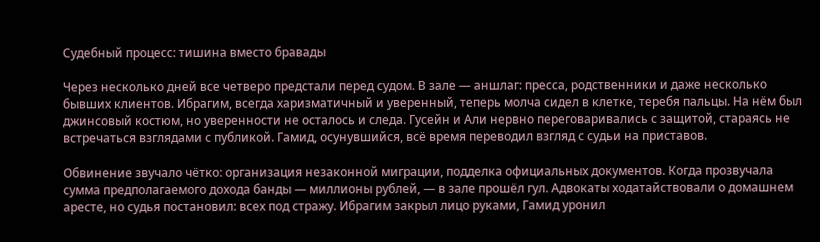Судебный процесс: тишина вместо бравады

Через несколько дней все четверо предстали перед судом. В зале — аншлаг: пресса, родственники и даже несколько бывших клиентов. Ибрагим, всегда харизматичный и уверенный, теперь молча сидел в клетке, теребя пальцы. На нём был джинсовый костюм, но уверенности не осталось и следа. Гусейн и Али нервно переговаривались с защитой, стараясь не встречаться взглядами с публикой. Гамид, осунувшийся, всё время переводил взгляд с судьи на приставов.

Обвинение звучало чётко: организация незаконной миграции, подделка официальных документов. Когда прозвучала сумма предполагаемого дохода банды — миллионы рублей, — в зале прошёл гул. Адвокаты ходатайствовали о домашнем аресте, но судья постановил: всех под стражу. Ибрагим закрыл лицо руками, Гамид уронил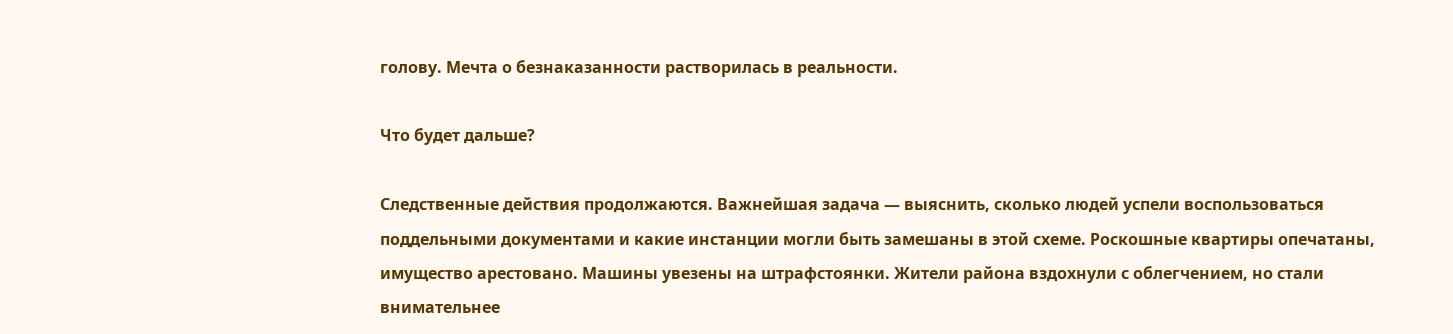голову. Мечта о безнаказанности растворилась в реальности.

Что будет дальше?

Следственные действия продолжаются. Важнейшая задача — выяснить, сколько людей успели воспользоваться поддельными документами и какие инстанции могли быть замешаны в этой схеме. Роскошные квартиры опечатаны, имущество арестовано. Машины увезены на штрафстоянки. Жители района вздохнули с облегчением, но стали внимательнее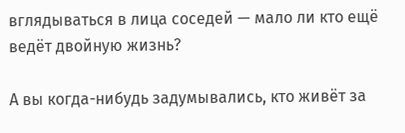вглядываться в лица соседей — мало ли кто ещё ведёт двойную жизнь?

А вы когда-нибудь задумывались, кто живёт за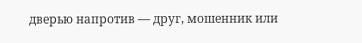дверью напротив — друг, мошенник или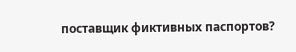поставщик фиктивных паспортов?